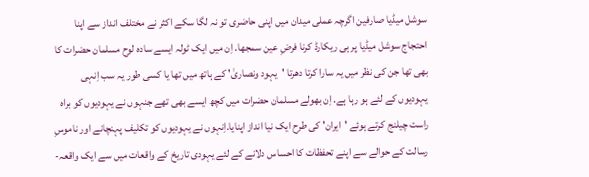سوشل میڈیا صارفین اگرچہ عملی میدان میں اپنی حاضری تو نہ لگا سکے اکثر نے مختلف انداز سے اپنا احتجاج سوشل میڈیا پر ہی ریکارڈ کرنا فرضِ عین سمجھا. اِن میں ایک ٹولہ ایسے سادہ لوح مسلمان حضرات کا بھی تھا جن کی نظر میں یہ سارا کرتا دھرتا 'یہود ونصاریٰ' کے ہاتھ میں تھا یا کسی طور یہ سب اِنہی یہودیوں کے لئے ہو رہا ہے. اِن بھولے مسلمان حضرات میں کچھ ایسے بھی تھے جنہوں نے یہودیوں کو براہ راست چیلنج کرتے ہوئے 'ایران' کی طرح ایک نیا انداز اپنایا.اِنہوں نے یہودیوں کو تکلیف پہنچانے اور ناموسِ رسالت کے حوالے سے اپنے تحفظات کا احساس دلانے کے لئے یہودی تاریخ کے واقعات میں سے ایک واقعہ-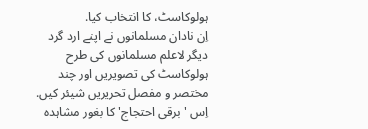ہولوکاسٹ، کا انتخاب کیا.
اِن نادان مسلمانوں نے اپنے ارد گرد دیگر لاعلم مسلمانوں کی طرح ہولوکاسٹ کی تصویریں اور چند مختصر و مفصل تحریریں شیئر کیں. اِس 'برقی احتجاج' کا بغور مشاہدہ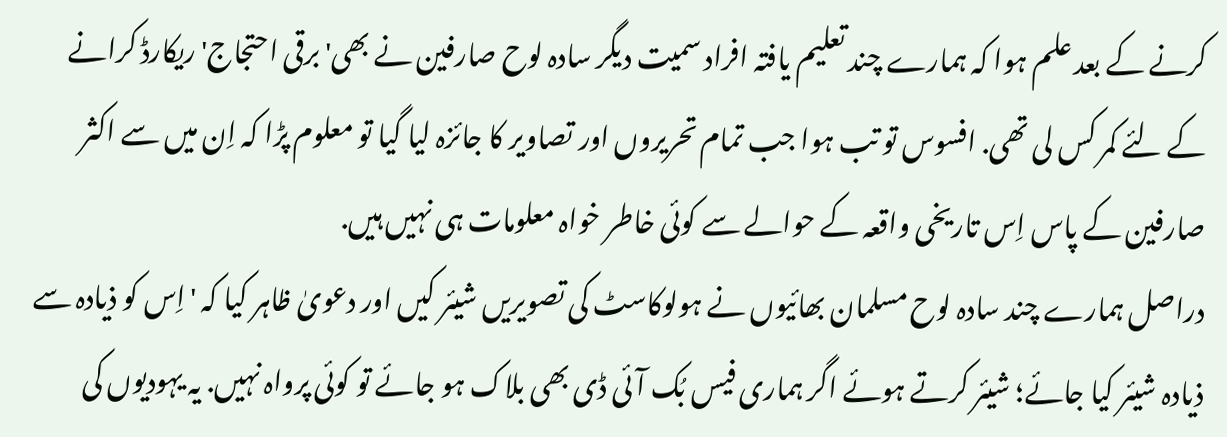کرنے کے بعد علم ہوا کہ ہمارے چند تعلیم یافتہ افراد سمیت دیگر سادہ لوح صارفین نے بھی' برقی احتجاج' ریکارڈ کرانے کے لئے کمر کس لی تھی. افسوس تو تب ہوا جب تمام تحریروں اور تصاویر کا جائزہ لیا گیا تو معلوم پڑا کہ اِن میں سے اکثر صارفین کے پاس اِس تاریخی واقعہ کے حوالے سے کوئی خاطر خواہ معلومات ہی نہیں ہیں.
دراصل ہمارے چند سادہ لوح مسلمان بھائیوں نے ہولوکاسٹ کی تصویریں شیئر کیں اور دعویٰ ظاہر کیا کہ 'اِس کو ذیادہ سے ذیادہ شیئر کیا جائے؛ شیئر کرتے ہوئے اگر ہماری فیس بُک آئی ڈی بھی بلاک ہو جائے تو کوئی پرواہ نہیں. یہ یہودیوں کی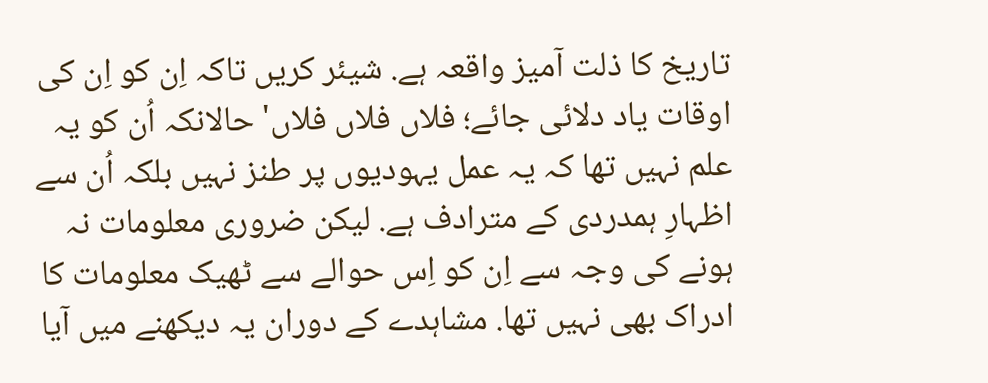تاریخ کا ذلت آمیز واقعہ ہے. شیئر کریں تاکہ اِن کو اِن کی اوقات یاد دلائی جائے؛ فلاں فلاں فلاں' حالانکہ اُن کو یہ علم نہیں تھا کہ یہ عمل یہودیوں پر طنز نہیں بلکہ اُن سے اظہارِ ہمدردی کے مترادف ہے. لیکن ضروری معلومات نہ ہونے کی وجہ سے اِن کو اِس حوالے سے ٹھیک معلومات کا ادراک بھی نہیں تھا. مشاہدے کے دوران یہ دیکھنے میں آیا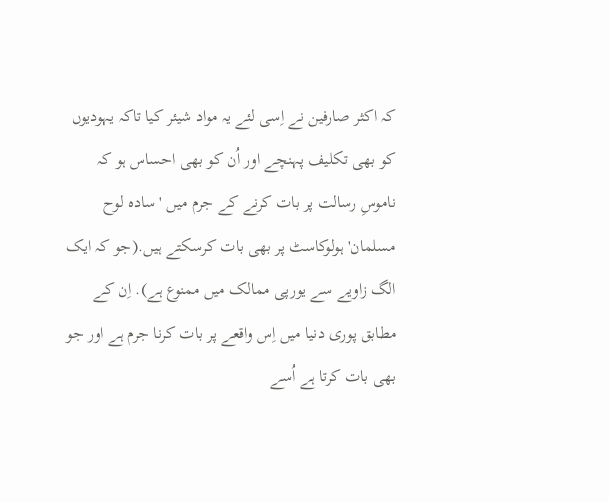کہ اکثر صارفین نے اِسی لئے یہ مواد شیئر کیا تاکہ یہودیوں کو بھی تکلیف پہنچے اور اُن کو بھی احساس ہو کہ ناموسِ رسالت پر بات کرنے کے جرم میں 'سادہ لوح مسلمان' ہولوکاسٹ پر بھی بات کرسکتے ہیں.(جو کہ ایک الگ زاویے سے یورپی ممالک میں ممنوع ہے). اِن کے مطابق پوری دنیا میں اِس واقعے پر بات کرنا جرم ہے اور جو بھی بات کرتا ہے اُسے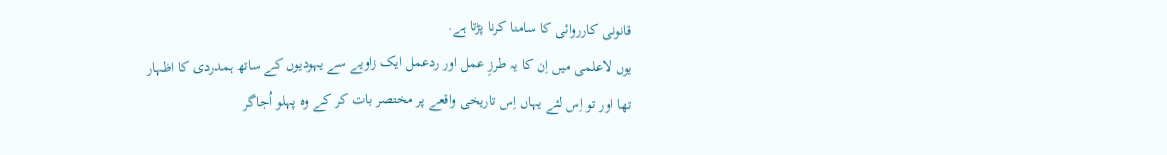قانونی کارروائی کا سامنا کرنا پڑتا ہے.
یوں لاعلمی میں اِن کا یہ طرزِ عمل اور ردعمل ایک زاویے سے یہودیوں کے ساتھ ہمدردی کا اظہار تھا اور تو اِس لئے یہاں اِس تاریخی واقعے پر مختصر بات کر کے وہ پہلو اُجاگر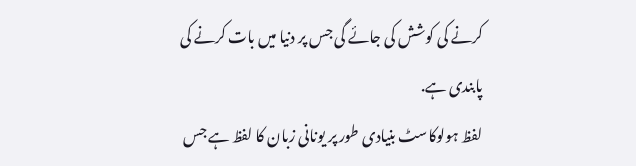کرنے کی کوشش کی جائے گی جس پر دنیا میں بات کرنے کی پابندی ہے.
لفظ ہولوکاسٹ بنیادی طور پر یونانی زبان کا لفظ ہے جس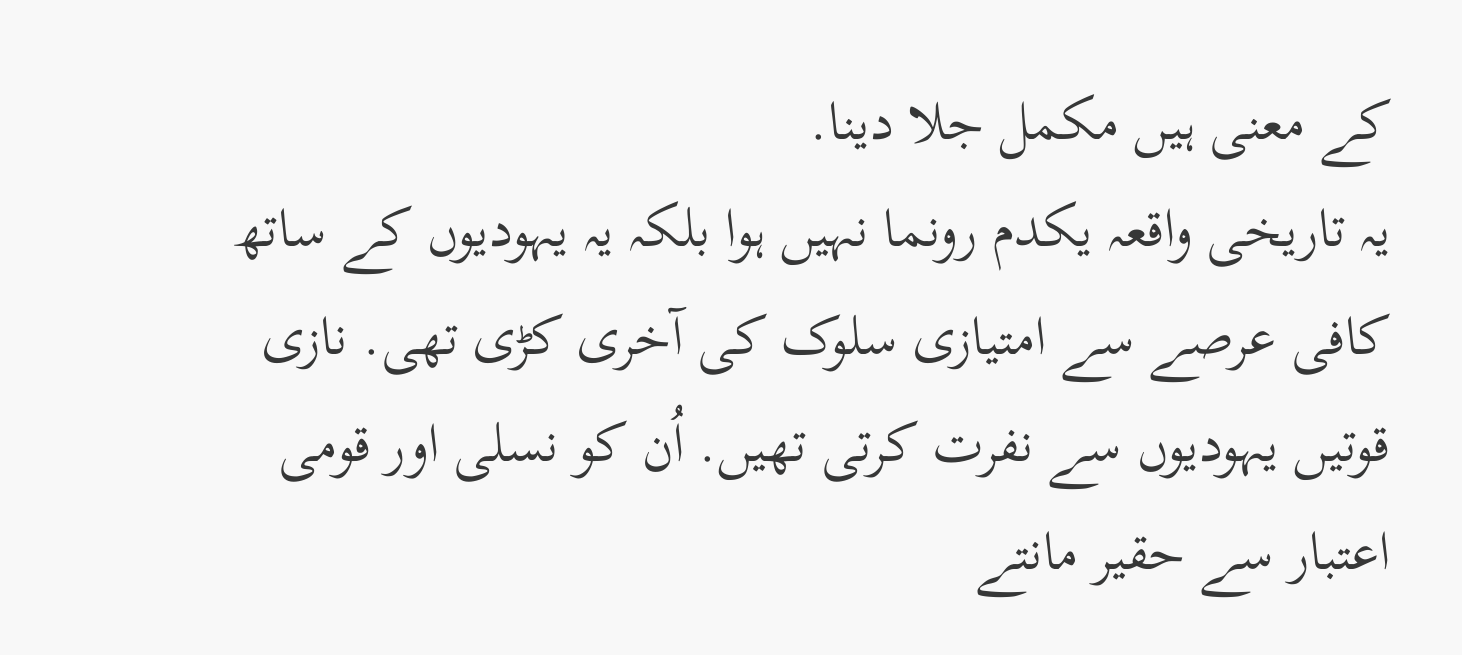کے معنی ہیں مکمل جلا دینا.
یہ تاریخی واقعہ یکدم رونما نہیں ہوا بلکہ یہ یہودیوں کے ساتھ کافی عرصے سے امتیازی سلوک کی آخری کڑی تھی. نازی قوتیں یہودیوں سے نفرت کرتی تھیں. اُن کو نسلی اور قومی اعتبار سے حقیر مانتے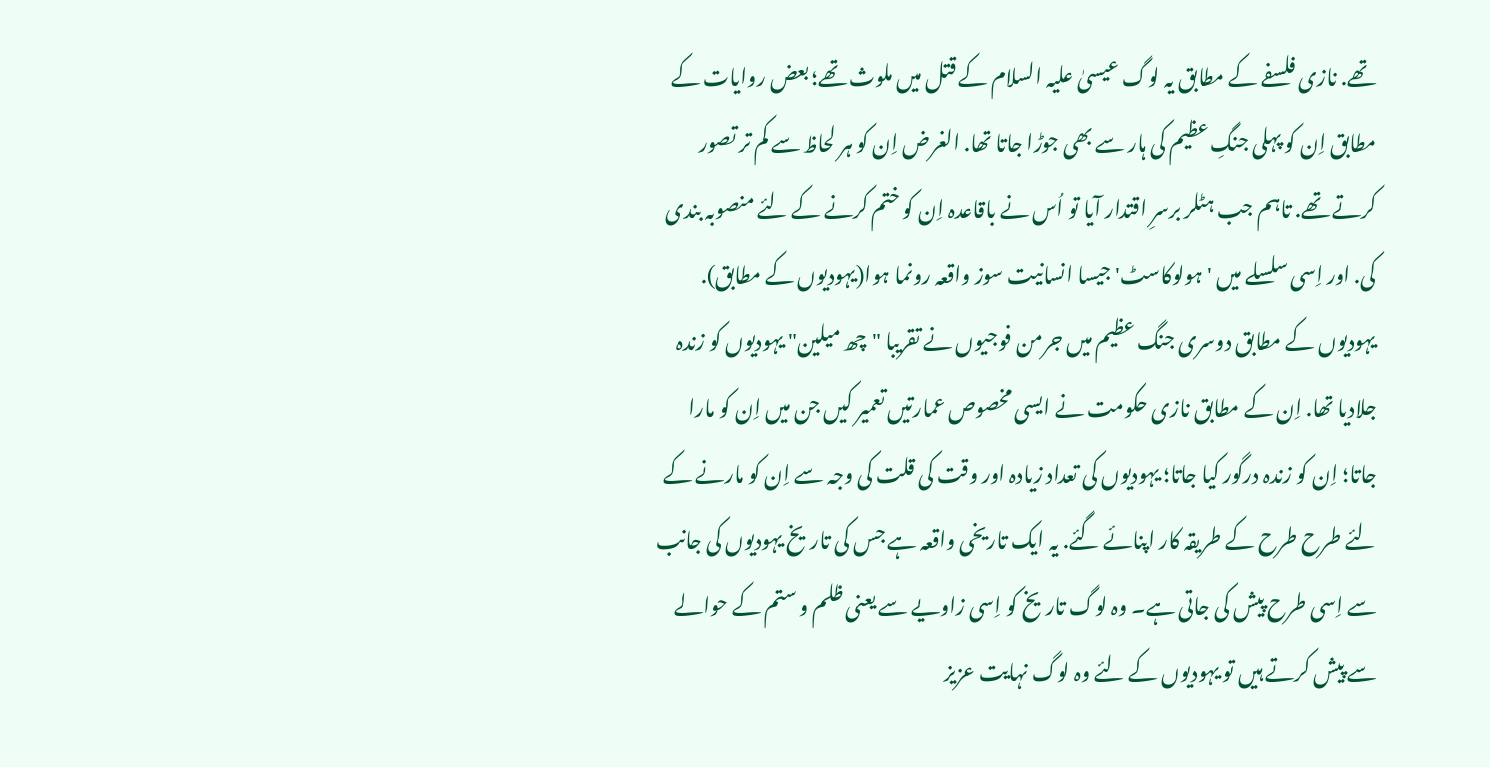تھے. نازی فلسفے کے مطابق یہ لوگ عیسیٰ علیہ السلام کے قتل میں ملوث تھے؛ بعض روایات کے مطابق اِن کو پہلی جنگِ عظیم کی ہار سے بھی جوڑا جاتا تھا. الغرض اِن کو ہر لحاظ سے کم تر تصور کرتے تھے. تاہم جب ہٹلر برسرِ اقتدار آیا تو اُس نے باقاعدہ اِن کو ختم کرنے کے لئے منصوبہ بندی کی. اور اِسی سلسلے میں ' ہولوکاسٹ' جیسا انسانیت سوز واقعہ رونما ہوا(یہودیوں کے مطابق).
یہودیوں کے مطابق دوسری جنگ عظیم میں جرمن فوجیوں نے تقریبا "چھ میلین" یہودیوں کو زندہ جلادیا تھا. اِن کے مطابق نازی حکومت نے ایسی مخصوص عمارتیں تعمیر کیں جن میں اِن کو مارا جاتا؛ اِن کو زندہ درگور کیا جاتا؛ یہودیوں کی تعداد زیادہ اور وقت کی قلت کی وجہ سے اِن کو مارنے کے لئے طرح طرح کے طریقہ کار اپنائے گئے. یہ ایک تاریخی واقعہ ہے جس کی تاریخ یہودیوں کی جانب سے اِسی طرح پیش کی جاتی ہے۔ وہ لوگ تاریخ کو اِسی زاویے سے یعنی ظلم و ستم کے حوالے سے پیش کرتے ہیں تو یہودیوں کے لئے وہ لوگ نہایت عزیز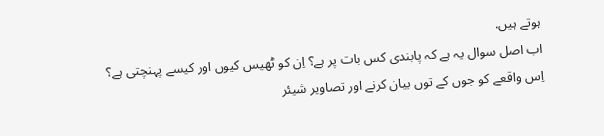ہوتے ہیں.
اب اصل سوال یہ ہے کہ پابندی کس بات پر ہے؟ اِن کو ٹھیس کیوں اور کیسے پہنچتی ہے؟
اِس واقعے کو جوں کے توں بیان کرنے اور تصاویر شیئر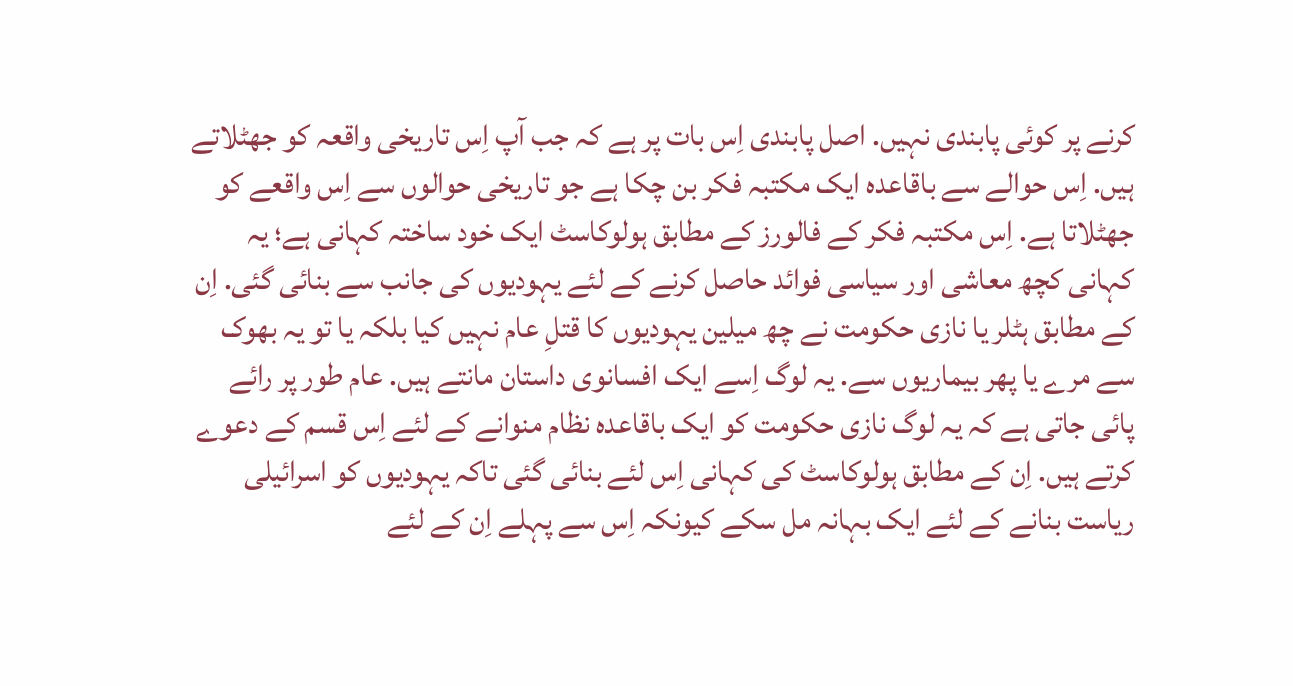کرنے پر کوئی پابندی نہیں. اصل پابندی اِس بات پر ہے کہ جب آپ اِس تاریخی واقعہ کو جھٹلاتے ہیں. اِس حوالے سے باقاعدہ ایک مکتبہ فکر بن چکا ہے جو تاریخی حوالوں سے اِس واقعے کو جھٹلاتا ہے. اِس مکتبہ فکر کے فالورز کے مطابق ہولوکاسٹ ایک خود ساختہ کہانی ہے؛ یہ کہانی کچھ معاشی اور سیاسی فوائد حاصل کرنے کے لئے یہودیوں کی جانب سے بنائی گئی. اِن کے مطابق ہٹلر یا نازی حکومت نے چھ میلین یہودیوں کا قتلِ عام نہیں کیا بلکہ یا تو یہ بھوک سے مرے یا پھر بیماریوں سے. یہ لوگ اِسے ایک افسانوی داستان مانتے ہیں. عام طور پر رائے پائی جاتی ہے کہ یہ لوگ نازی حکومت کو ایک باقاعدہ نظام منوانے کے لئے اِس قسم کے دعوے کرتے ہیں. اِن کے مطابق ہولوکاسٹ کی کہانی اِس لئے بنائی گئی تاکہ یہودیوں کو اسرائیلی ریاست بنانے کے لئے ایک بہانہ مل سکے کیونکہ اِس سے پہلے اِن کے لئے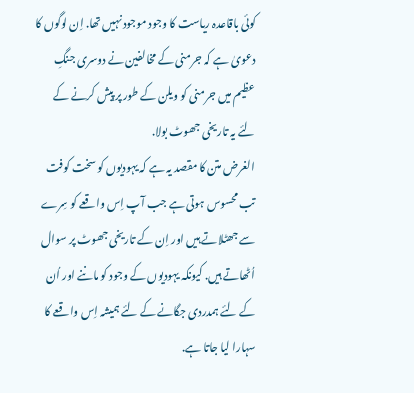کوئی باقاعدہ ریاست کا وجود موجود نہیں تھا. اِن لوگوں کا دعویٰ ہے کہ جرمنی کے مخالفین نے دوسری جنگِ عظیم میں جرمنی کو ویلن کے طور پر پیش کرنے کے لئے یہ تاریخی جھوٹ بولا.
الغرض متن کا مقصد یہ ہے کہ یہودیوں کو سخت کوفت تب محسوس ہوتی ہے جب آپ اِس واقعے کو سِرے سے جھٹلاتے ہیں اور اِن کے تاریخی جھوٹ پر سوال اُٹھاتے ہیں. کیونکہ یہودیوں کے وجود کو ماننے اور اُن کے لئے ہمدردی جگانے کے لئے ہمیشہ اِس واقعے کا سہارا لیا جاتا ہے.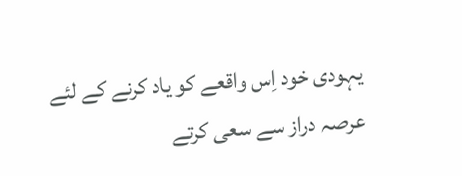یہودی خود اِس واقعے کو یاد کرنے کے لئے عرصہ دراز سے سعی کرتے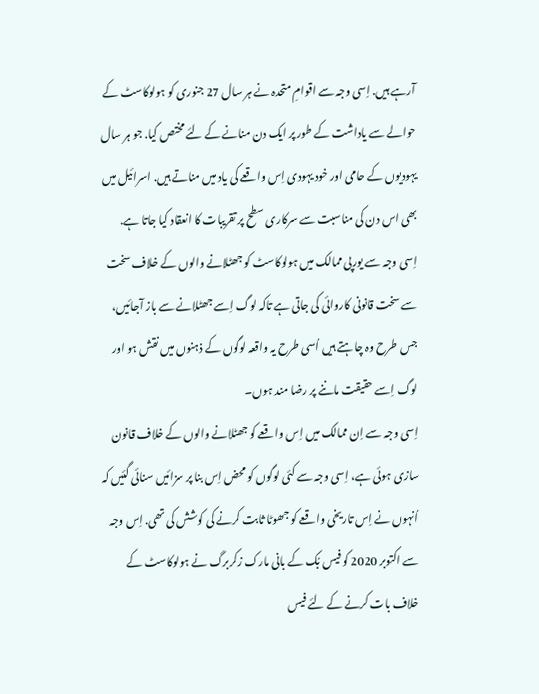آرہے ہیں. اِسی وجہ سے اقوامِ متحدہ نے ہر سال 27 جنوری کو ہولوکاسٹ کے حوالے سے یاداشت کے طور پر ایک دن منانے کے لئے مختص کیا. جو ہر سال یہودیوں کے حامی اور خود یہودی اِس واقعے کی یاد میں مناتے ہیں. اسرائیل میں بھی اس دن کی مناسبت سے سرکاری سطح پر تقریبات کا انعقاد کیا جاتا ہے.
اِسی وجہ سے یورپی ممالک میں ہولوکاسٹ کو جھٹلانے والوں کے خلاف سخت سے سخت قانونی کاروائی کی جاتی ہے تاکہ لوگ اِسے جھٹلانے سے باز آجائیں، جس طرح وہ چاہتے ہیں اُسی طرح یہ واقعہ لوگوں کے ذہنوں میں نقش ہو اور لوگ اِسے حقیقت ماننے پر رضا مند ہوں۔
اِسی وجہ سے اِن ممالک میں اِس واقعے کو جھٹلانے والوں کے خلاف قانون سازی ہوئی ہے، اِسی وجہ سے کئی لوگوں کو محض اِس بنا پر سزائیں سنائی گئیں کہ اُنہوں نے اِس تاریخی واقعے کو جھوٹا ثابت کرنے کی کوشش کی تھی. اِس وجہ سے اکتوبر 2020 کو فیس بُک کے بانی مارک زکربرگ نے ہولوکاسٹ کے خلاف بات کرنے کے لئے فیس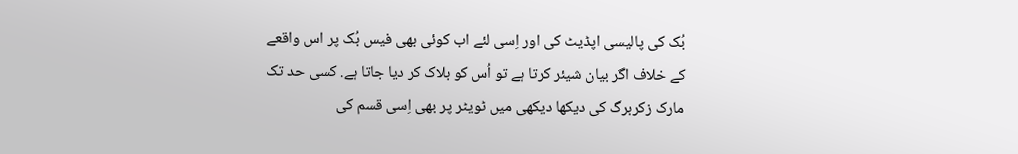بُک کی پالیسی اپڈیٹ کی اور اِسی لئے اب کوئی بھی فیس بُک پر اس واقعے کے خلاف اگر بیان شیئر کرتا ہے تو اُس کو بلاک کر دیا جاتا ہے. کسی حد تک مارک زکربرگ کی دیکھا دیکھی میں ٹویٹر پر بھی اِسی قسم کی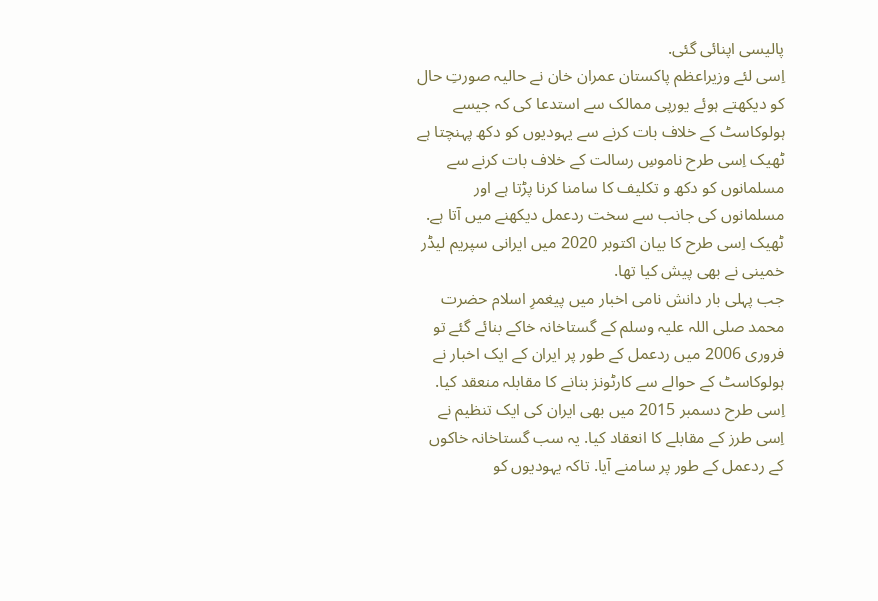پالیسی اپنائی گئی.
اِسی لئے وزیراعظم پاکستان عمران خان نے حالیہ صورتِ حال کو دیکھتے ہوئے یورپی ممالک سے استدعا کی کہ جیسے ہولوکاسٹ کے خلاف بات کرنے سے یہودیوں کو دکھ پہنچتا ہے ٹھیک اِسی طرح ناموسِ رسالت کے خلاف بات کرنے سے مسلمانوں کو دکھ و تکلیف کا سامنا کرنا پڑتا ہے اور مسلمانوں کی جانب سے سخت ردعمل دیکھنے میں آتا ہے. ٹھیک اِسی طرح کا بیان اکتوبر 2020 میں ایرانی سپریم لیڈر خمینی نے بھی پیش کیا تھا.
جب پہلی بار دانش نامی اخبار میں پیغمرِ اسلام حضرت محمد صلی اللہ علیہ وسلم کے گستاخانہ خاکے بنائے گئے تو فروری 2006 میں ردعمل کے طور پر ایران کے ایک اخبار نے ہولوکاسٹ کے حوالے سے کارٹونز بنانے کا مقابلہ منعقد کیا. اِسی طرح دسمبر 2015 میں بھی ایران کی ایک تنظیم نے اِسی طرز کے مقابلے کا انعقاد کیا. یہ سب گستاخانہ خاکوں کے ردعمل کے طور پر سامنے آیا. تاکہ یہودیوں کو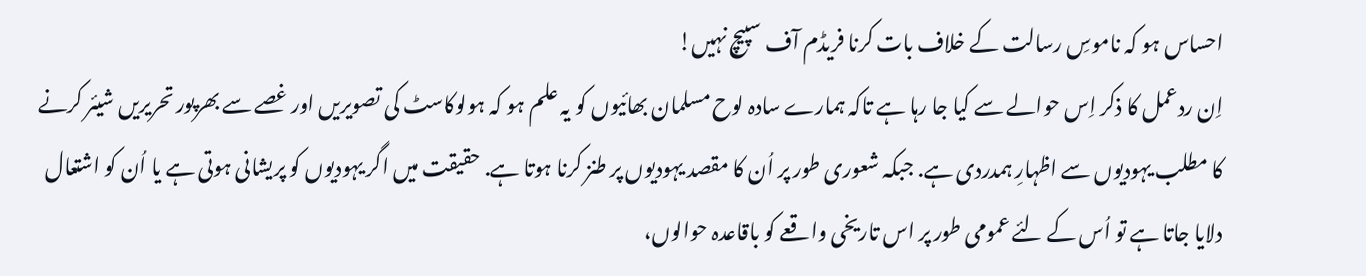احساس ہو کہ ناموسِ رسالت کے خلاف بات کرنا فریڈم آف سپیچ نہیں!
اِن ردعمل کا ذکر اِس حوالے سے کیا جا رہا ہے تاکہ ہمارے سادہ لوح مسلمان بھائیوں کو یہ علم ہو کہ ہولوکاسٹ کی تصویریں اور غصے سے بھرپور تحریریں شیئر کرنے کا مطلب یہودیوں سے اظہارِ ہمدردی ہے. جبکہ شعوری طور پر اُن کا مقصد یہودیوں پر طنز کرنا ہوتا ہے. حقیقت میں اگر یہودیوں کو پریشانی ہوتی ہے یا اُن کو اشتعال دلایا جاتا ہے تو اُس کے لئے عمومی طور پر اس تاریخی واقعے کو باقاعدہ حوالوں،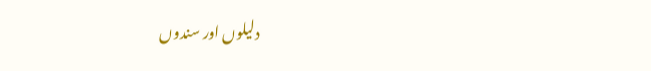دلیلوں اور سندوں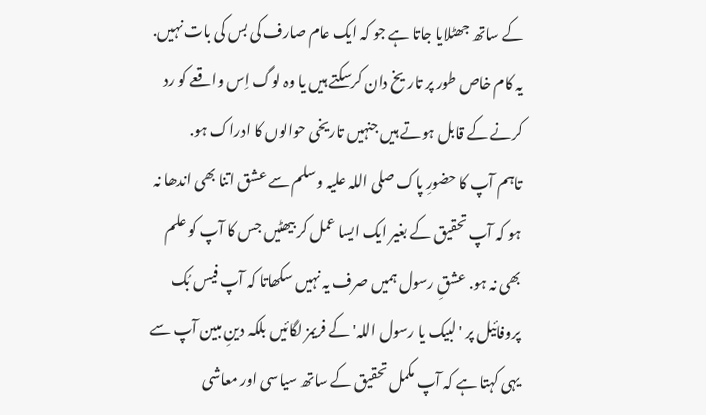کے ساتھ جھٹلایا جاتا ہے جو کہ ایک عام صارف کی بس کی بات نہیں. یہ کام خاص طور پر تاریخ دان کرسکتے ہیں یا وہ لوگ اِس واقعے کو رد کرنے کے قابل ہوتے ہیں جنہیں تاریخی حوالوں کا ادراک ہو.
تاہم آپ کا حضورِ پاک صلی اللہ علیہ وسلم سے عشق اتنا بھی اندھا نہ ہو کہ آپ تحقیق کے بغیر ایک ایسا عمل کر بیھٹیں جس کا آپ کو علم بھی نہ ہو. عشقِ رسول ہمیں صرف یہ نہیں سکھاتا کہ آپ فیس بُک پروفائیل پر 'لبیک یا رسول اللہ' کے فریمز لگائیں بلکہ دینِ مبین آپ سے یہی کہتا ہے کہ آپ مکمل تحقیق کے ساتھ سیاسی اور معاشی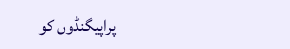پراپیگنڈوں کو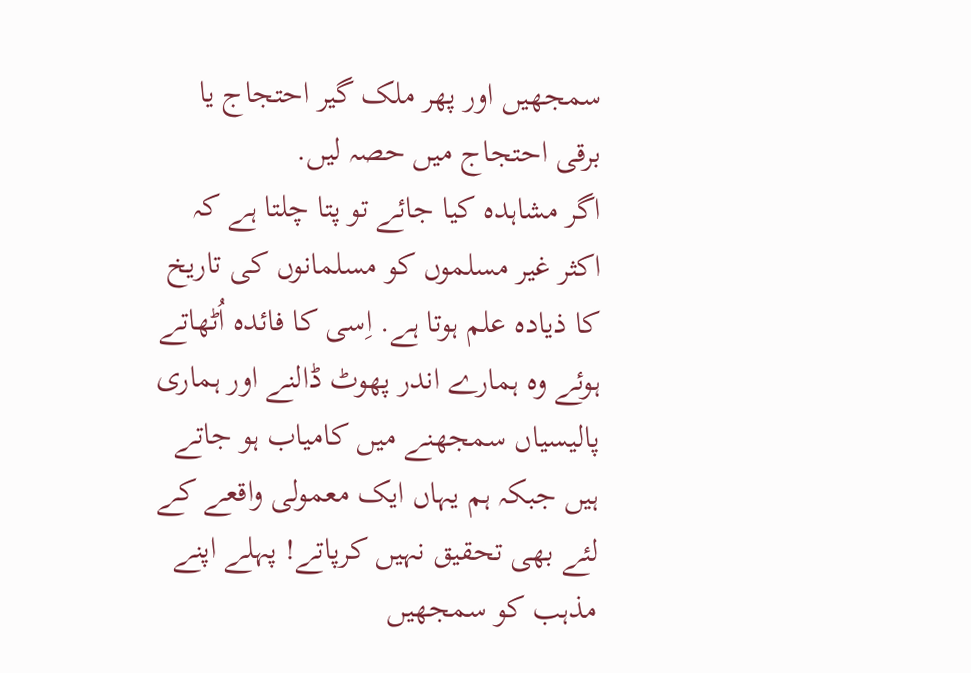سمجھیں اور پھر ملک گیر احتجاج یا برقی احتجاج میں حصہ لیں.
اگر مشاہدہ کیا جائے تو پتا چلتا ہے کہ اکثر غیر مسلموں کو مسلمانوں کی تاریخ کا ذیادہ علم ہوتا ہے. اِسی کا فائدہ اُٹھاتے ہوئے وہ ہمارے اندر پھوٹ ڈالنے اور ہماری پالیسیاں سمجھنے میں کامیاب ہو جاتے ہیں جبکہ ہم یہاں ایک معمولی واقعے کے لئے بھی تحقیق نہیں کرپاتے! پہلے اپنے مذہب کو سمجھیں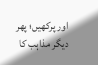اور پرکھیں؛ پھر دیگر مذاہب کا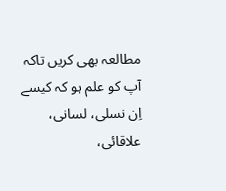مطالعہ بھی کریں تاکہ آپ کو علم ہو کہ کیسے اِن نسلی، لسانی، علاقائی،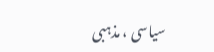سیاسی ، مذہبی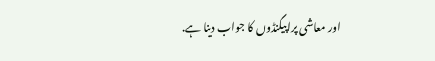اور معاشی پراپیگنڈوں کا جواب دینا ہے.